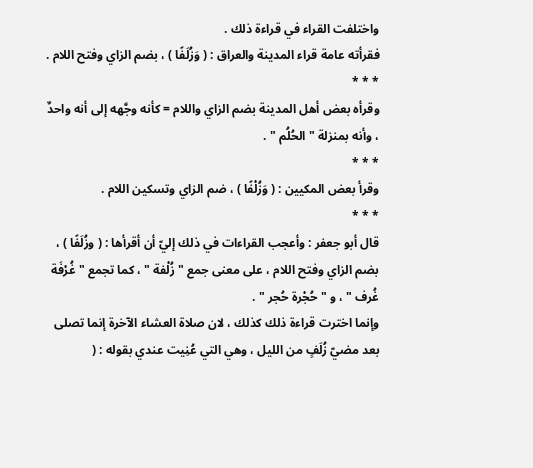واختلفت القراء في قراءة ذلك .
فقرأته عامة قراء المدينة والعراق : ( وَزُلَفًا ) ، بضم الزاي وفتح اللام .
* * *
وقرأه بعض أهل المدينة بضم الزاي واللام = كأنه وجَّهه إلى أنه واحدٌ ، وأنه بمنزلة " الحُلُم " .
* * *
وقرأ بعض المكيين : ( وَزُلْفًا ) ، ضم الزاي وتسكين اللام .
* * *
قال أبو جعفر : وأعجب القراءات في ذلك إليّ أن أقرأها : ( وزُلَفًا ) ، بضم الزاي وفتح اللام ، على معنى جمع " زُلْفة " ، كما تجمع " غُرْفَة غُرف " ، و " حُجْرة حُجر " .
وإنما اخترت قراءة ذلك كذلك ، لان صلاة العشاء الآخرة إنما تصلى بعد مضيّ زُلَفٍ من الليل ، وهي التي عُنِيت عندي بقوله : (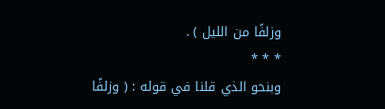وزلفًا من الليل ) .
* * *
وبنحو الذي قلنا في قوله : ( وزلفًا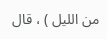من الليل ) ، قال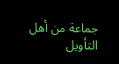جماعة من أهل التأويل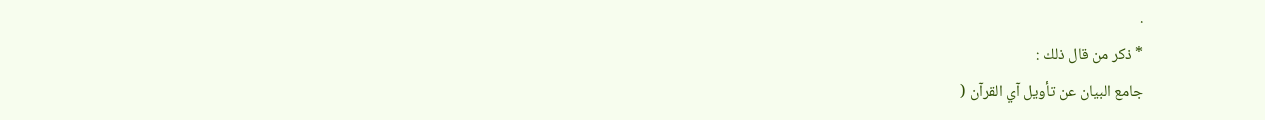.
* ذكر من قال ذلك :
جامع البيان عن تأويل آي القرآن (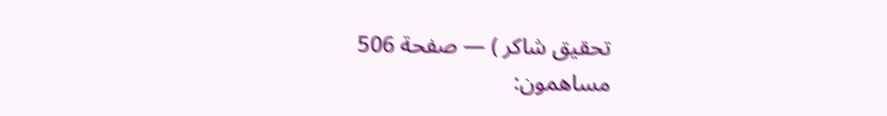تحقيق شاكر ) — صفحة 506
مساهمون: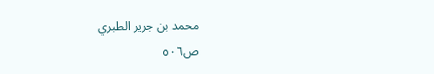محمد بن جرير الطبري
ص٥٠٦